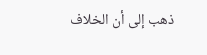ذهب إلى أن الخلاف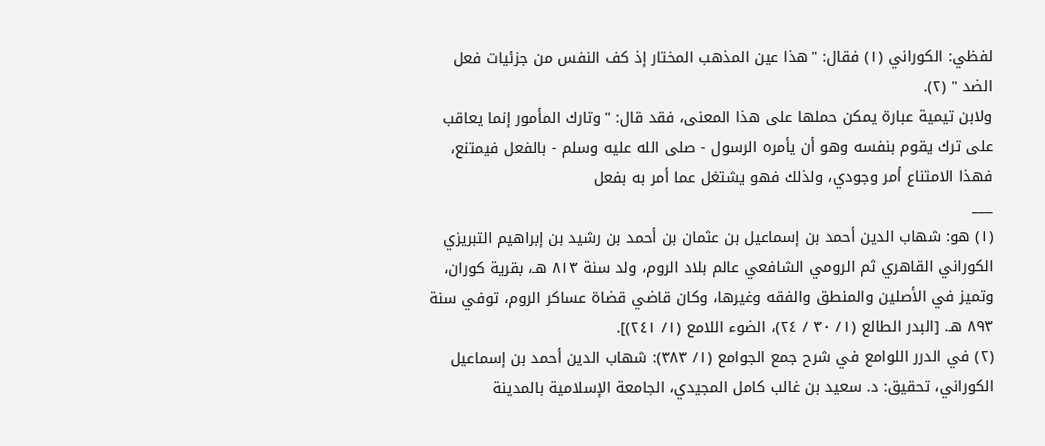لفظي: الكوراني (١) فقال: "هذا عين المذهب المختار إذ كف النفس من جزئيات فعل الضد " (٢).
ولابن تيمية عبارة يمكن حملها على هذا المعنى، فقد قال: "وتارك المأمور إنما يعاقب على ترك يقوم بنفسه وهو أن يأمره الرسول - صلى الله عليه وسلم - بالفعل فيمتنع، فهذا الامتناع أمر وجودي، ولذلك فهو يشتغل عما أمر به بفعل
___
(١) هو: شهاب الدين أحمد بن إسماعيل بن عثمان بن أحمد بن رشيد بن إبراهيم التبريزي الكوراني القاهري ثم الرومي الشافعي عالم بلاد الروم، ولد سنة ٨١٣ هـ، بقرية كوران، وتميز في الأصلين والمنطق والفقه وغيرها، وكان قاضي قضاة عساكر الروم، توفي سنة ٨٩٣ هـ. [البدر الطالع (١/ ٣٠ / ٢٤)، الضوء اللامع (١/ ٢٤١)].
(٢) في الدرر اللوامع في شرح جمع الجوامع (١/ ٣٨٣): شهاب الدين أحمد بن إسماعيل الكوراني، تحقيق: د. سعيد بن غالب كامل المجيدي، الجامعة الإسلامية بالمدينة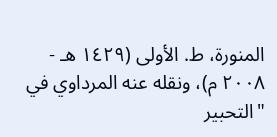المنورة، ط. الأولى (١٤٢٩ هـ - ٢٠٠٨ م)، ونقله عنه المرداوي في "التحبير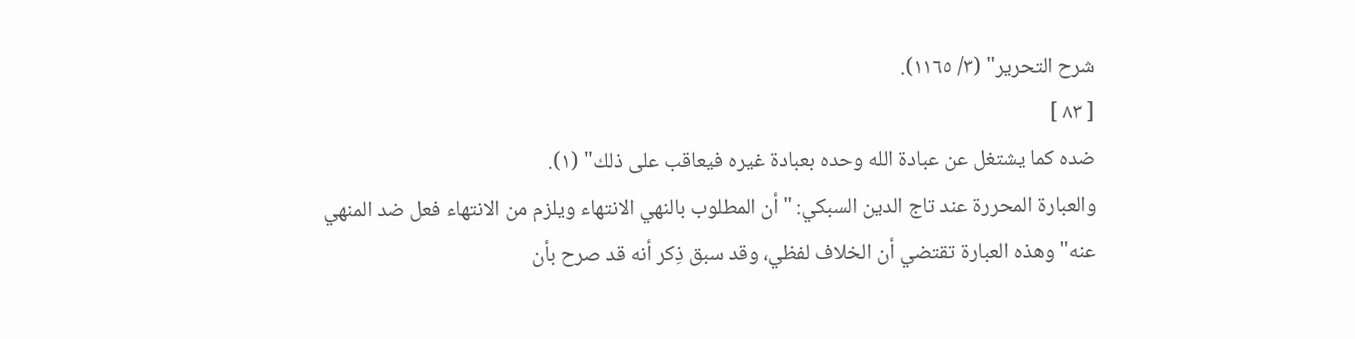شرح التحرير" (٣/ ١١٦٥).
[ ٨٣ ]
ضده كما يشتغل عن عبادة الله وحده بعبادة غيره فيعاقب على ذلك" (١).
والعبارة المحررة عند تاج الدين السبكي: "أن المطلوب بالنهي الانتهاء ويلزم من الانتهاء فعل ضد المنهي عنه" وهذه العبارة تقتضي أن الخلاف لفظي، وقد سبق ذِكر أنه قد صرح بأن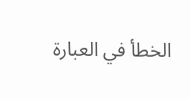الخطأ في العبارة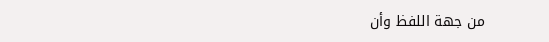من جهة اللفظ وأن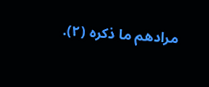مرادهم ما ذكره (٢).